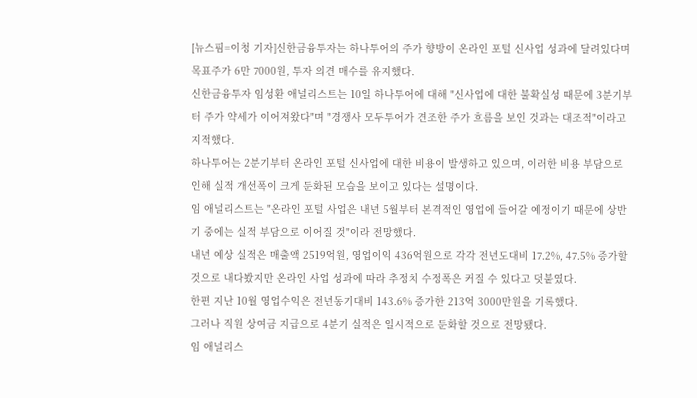[뉴스핌=이청 기자]신한금융투자는 하나투어의 주가 향방이 온라인 포털 신사업 성과에 달려있다며 목표주가 6만 7000원, 투자 의견 매수를 유지했다.
신한금융투자 임성환 애널리스트는 10일 하나투어에 대해 "신사업에 대한 불확실성 때문에 3분기부터 주가 약세가 이어져왔다"며 "경쟁사 모두투어가 견조한 주가 흐름을 보인 것과는 대조적"이라고 지적했다.
하나투어는 2분기부터 온라인 포털 신사업에 대한 비용이 발생하고 있으며, 이러한 비용 부담으로 인해 실적 개선폭이 크게 둔화된 모습을 보이고 있다는 설명이다.
임 애널리스트는 "온라인 포털 사업은 내년 5월부터 본격적인 영업에 들어갈 예정이기 때문에 상반기 중에는 실적 부담으로 이어질 것"이라 전망했다.
내년 예상 실적은 매출액 2519억원, 영업이익 436억원으로 각각 전년도대비 17.2%, 47.5% 증가할 것으로 내다봤지만 온라인 사업 성과에 따라 추정치 수정폭은 커질 수 있다고 덧붙였다.
한편 지난 10월 영업수익은 전년동기대비 143.6% 증가한 213억 3000만원을 기록했다.
그러나 직원 상여금 지급으로 4분기 실적은 일시적으로 둔화할 것으로 전망됐다.
임 애널리스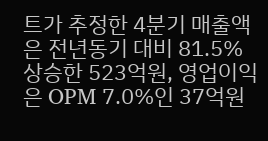트가 추정한 4분기 매출액은 전년동기 대비 81.5% 상승한 523억원, 영업이익은 OPM 7.0%인 37억원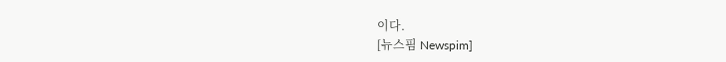이다.
[뉴스핌 Newspim]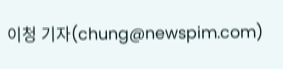이청 기자(chung@newspim.com)